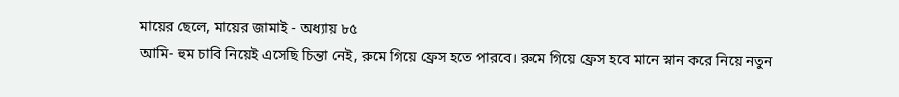মায়ের ছেলে, মায়ের জামাই - অধ্যায় ৮৫
আমি- হুম চাবি নিয়েই এসেছি চিন্তা নেই, রুমে গিয়ে ফ্রেস হতে পারবে। রুমে গিয়ে ফ্রেস হবে মানে স্নান করে নিয়ে নতুন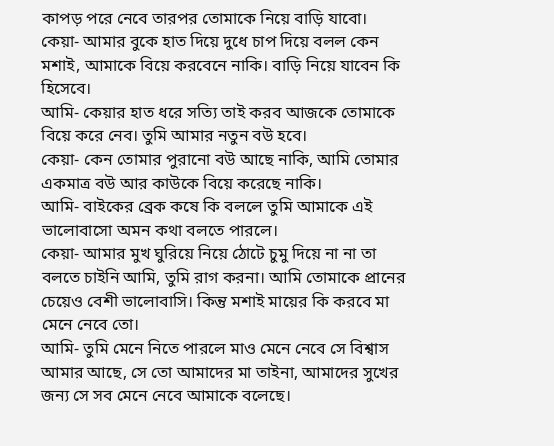কাপড় পরে নেবে তারপর তোমাকে নিয়ে বাড়ি যাবো।
কেয়া- আমার বুকে হাত দিয়ে দুধে চাপ দিয়ে বলল কেন মশাই, আমাকে বিয়ে করবেনে নাকি। বাড়ি নিয়ে যাবেন কি হিসেবে।
আমি- কেয়ার হাত ধরে সত্যি তাই করব আজকে তোমাকে বিয়ে করে নেব। তুমি আমার নতুন বউ হবে।
কেয়া- কেন তোমার পুরানো বউ আছে নাকি, আমি তোমার একমাত্র বউ আর কাউকে বিয়ে করেছে নাকি।
আমি- বাইকের ব্রেক কষে কি বললে তুমি আমাকে এই ভালোবাসো অমন কথা বলতে পারলে।
কেয়া- আমার মুখ ঘুরিয়ে নিয়ে ঠোটে চুমু দিয়ে না না তা বলতে চাইনি আমি, তুমি রাগ করনা। আমি তোমাকে প্রানের চেয়েও বেশী ভালোবাসি। কিন্তু মশাই মায়ের কি করবে মা মেনে নেবে তো।
আমি- তুমি মেনে নিতে পারলে মাও মেনে নেবে সে বিশ্বাস আমার আছে, সে তো আমাদের মা তাইনা, আমাদের সুখের জন্য সে সব মেনে নেবে আমাকে বলেছে।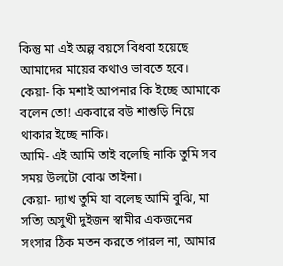কিন্তু মা এই অল্প বয়সে বিধবা হয়েছে আমাদের মায়ের কথাও ভাবতে হবে।
কেয়া- কি মশাই আপনার কি ইচ্ছে আমাকে বলেন তো! একবারে বউ শাশুড়ি নিয়ে থাকার ইচ্ছে নাকি।
আমি- এই আমি তাই বলেছি নাকি তুমি সব সময় উলটো বোঝ তাইনা।
কেয়া- দ্যাখ তুমি যা বলেছ আমি বুঝি, মা সত্যি অসুখী দুইজন স্বামীর একজনের সংসার ঠিক মতন করতে পারল না, আমার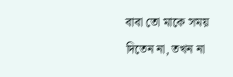বাবা তো মাকে সময় দিতেন না, তখন না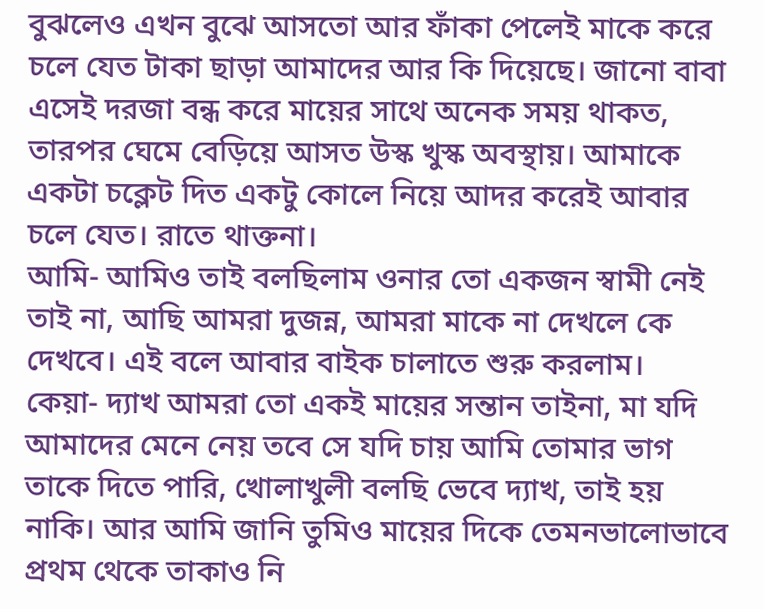বুঝলেও এখন বুঝে আসতো আর ফাঁকা পেলেই মাকে করে চলে যেত টাকা ছাড়া আমাদের আর কি দিয়েছে। জানো বাবা এসেই দরজা বন্ধ করে মায়ের সাথে অনেক সময় থাকত, তারপর ঘেমে বেড়িয়ে আসত উস্ক খুস্ক অবস্থায়। আমাকে একটা চক্লেট দিত একটু কোলে নিয়ে আদর করেই আবার চলে যেত। রাতে থাক্তনা।
আমি- আমিও তাই বলছিলাম ওনার তো একজন স্বামী নেই তাই না, আছি আমরা দুজন্ন, আমরা মাকে না দেখলে কে দেখবে। এই বলে আবার বাইক চালাতে শুরু করলাম।
কেয়া- দ্যাখ আমরা তো একই মায়ের সন্তান তাইনা, মা যদি আমাদের মেনে নেয় তবে সে যদি চায় আমি তোমার ভাগ তাকে দিতে পারি, খোলাখুলী বলছি ভেবে দ্যাখ, তাই হয় নাকি। আর আমি জানি তুমিও মায়ের দিকে তেমনভালোভাবে প্রথম থেকে তাকাও নি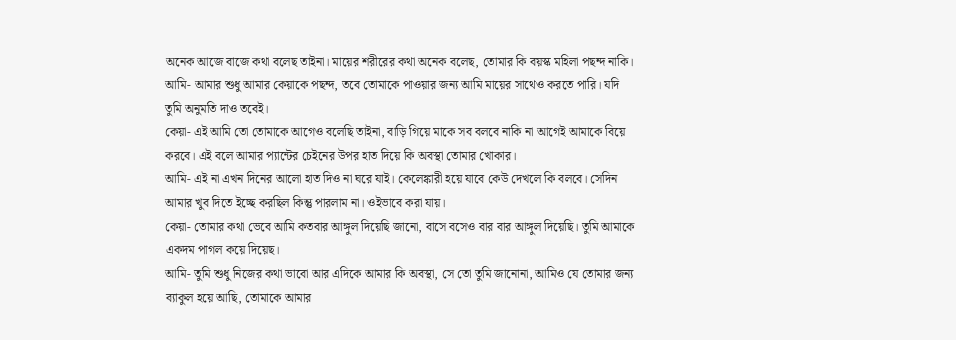অনেক আজে বাজে কথা বলেছ তাইনা। মায়ের শরীরের কথা অনেক বলেছ, তোমার কি বয়স্ক মহিলা পছন্দ নাকি।
আমি- আমার শুধু আমার কেয়াকে পছন্দ, তবে তোমাকে পাওয়ার জন্য আমি মায়ের সাথেও করতে পারি। যদি তুমি অনুমতি দাও তবেই।
কেয়া- এই আমি তো তোমাকে আগেও বলেছি তাইনা, বাড়ি গিয়ে মাকে সব বলবে নাকি না আগেই আমাকে বিয়ে করবে। এই বলে আমার প্যান্টের চেইনের উপর হাত দিয়ে কি অবস্থা তোমার খোকার।
আমি- এই না এখন দিনের আলো হাত দিও না ঘরে যাই। কেলেঙ্কারী হয়ে যাবে কেউ দেখলে কি বলবে। সেদিন আমার খুব দিতে ইচ্ছে করছিল কিন্তু পারলাম না। ওইভাবে করা যায়।
কেয়া- তোমার কথা ভেবে আমি কতবার আঙ্গুল দিয়েছি জানো, বাসে বসেও বার বার আঙ্গুল দিয়েছি। তুমি আমাকে একদম পাগল কয়ে দিয়েছ।
আমি- তুমি শুধু নিজের কথা ভাবো আর এদিকে আমার কি অবস্থা, সে তো তুমি জানোনা, আমিও যে তোমার জন্য ব্যাকুল হয়ে আছি, তোমাকে আমার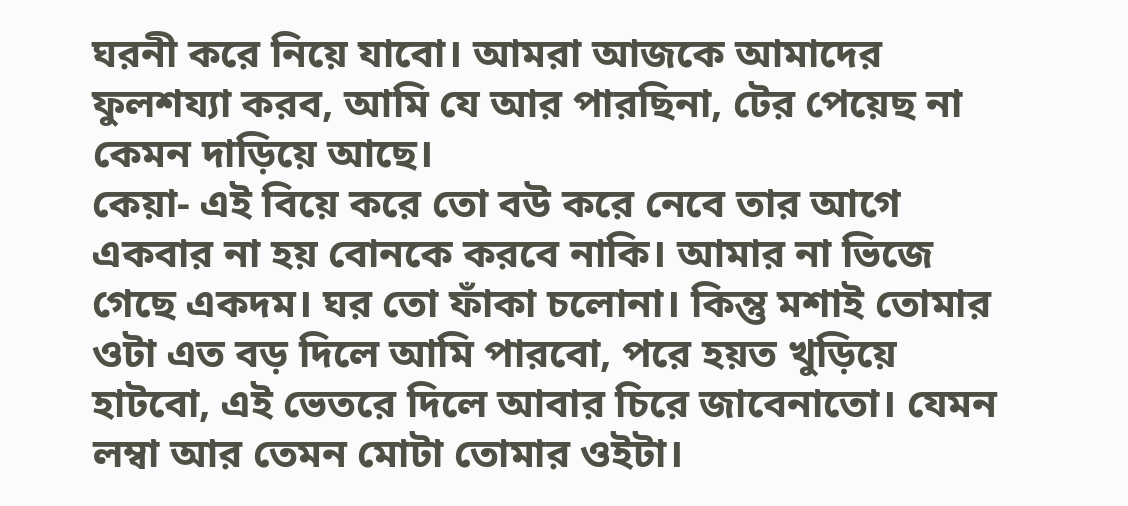ঘরনী করে নিয়ে যাবো। আমরা আজকে আমাদের ফুলশয্যা করব, আমি যে আর পারছিনা, টের পেয়েছ না কেমন দাড়িয়ে আছে।
কেয়া- এই বিয়ে করে তো বউ করে নেবে তার আগে একবার না হয় বোনকে করবে নাকি। আমার না ভিজে গেছে একদম। ঘর তো ফাঁকা চলোনা। কিন্তু মশাই তোমার ওটা এত বড় দিলে আমি পারবো, পরে হয়ত খুড়িয়ে হাটবো, এই ভেতরে দিলে আবার চিরে জাবেনাতো। যেমন লম্বা আর তেমন মোটা তোমার ওইটা।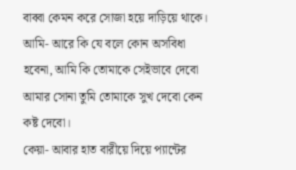বাব্বা কেমন করে সোজা হয়ে দাড়িয়ে থাকে।
আমি- আরে কি যে বলে কোন অসবিধা হবেনা, আমি কি তোমাকে সেইভাবে দেবো আমার সোনা তুমি তোমাকে সুখ দেবো কেন কষ্ট দেবো।
কেয়া- আবার হাত বারীয়ে দিয়ে প্যান্টের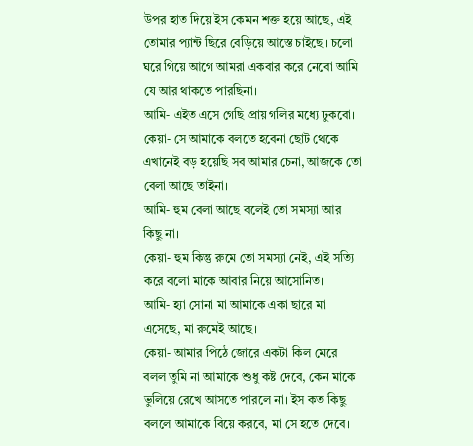উপর হাত দিয়ে ইস কেমন শক্ত হয়ে আছে, এই তোমার প্যান্ট ছিরে বেড়িয়ে আস্তে চাইছে। চলো ঘরে গিয়ে আগে আমরা একবার করে নেবো আমি যে আর থাকতে পারছিনা।
আমি- এইত এসে গেছি প্রায় গলির মধ্যে ঢুকবো।
কেয়া- সে আমাকে বলতে হবেনা ছোট থেকে এখানেই বড় হয়েছি সব আমার চেনা, আজকে তো বেলা আছে তাইনা।
আমি- হুম বেলা আছে বলেই তো সমস্যা আর কিছু না।
কেয়া- হুম কিন্তু রুমে তো সমস্যা নেই, এই সত্যি করে বলো মাকে আবার নিয়ে আসোনিত।
আমি- হ্যা সোনা মা আমাকে একা ছারে মা এসেছে, মা রুমেই আছে।
কেয়া- আমার পিঠে জোরে একটা কিল মেরে বলল তুমি না আমাকে শুধু কষ্ট দেবে, কেন মাকে ভুলিয়ে রেখে আসতে পারলে না। ইস কত কিছু বললে আমাকে বিয়ে করবে, মা সে হতে দেবে।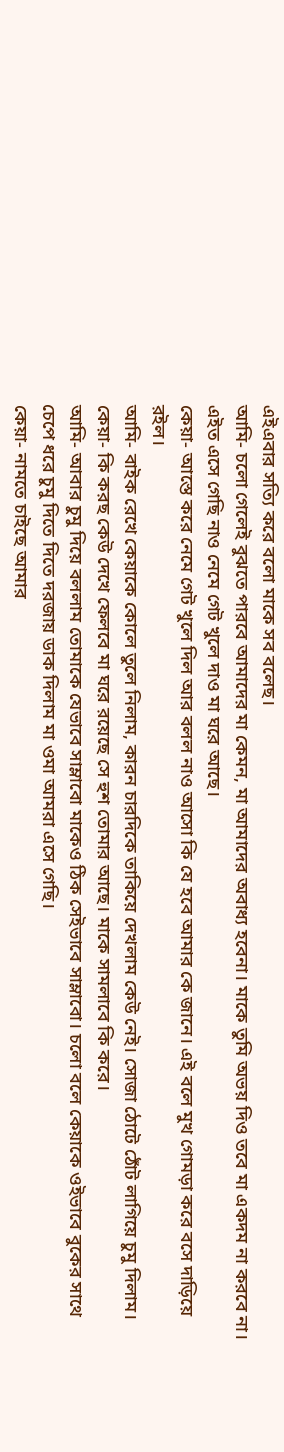এইএবার সত্যি করে বলো মাকে সব বলেছ।
আমি- চলো গেলেই বুঝতে পারবে আমাদের মা কেমন, মা আমাদের অবাধ্য হবেনা। মাকে তুমি অভয় দিও তবে মা একদম না করবে না। এইত এসে গেছি নাও নেমে গেট খুলে দাও মা ঘরে আছে।
কেয়া- আস্তে করে নেমে গেট খুলে দিল আর বলল নাও আসো কি যে হবে আমার কে জানে। এই বলে মুখ গোমড়া করে বসে দাড়িয়ে রইল।
আমি- বাইক রেখে কেয়াকে কোলে তুলে নিলাম, কারন চারদিকে তাকিয়ে দেখলাম কেউ নেই। সোজা ঠোটে ঠোঁট লাগিয়ে চুমু দিলাম।
কেয়া- কি করছ কেউ দেখে ফেলবে মা ঘরে রয়েছে সে হুশ তোমার আছে। মাকে সামলাবে কি করে।
আমি- আবার চুমু দিয়ে বললাম তোমাকে যেভাবে সাম্লাবো মাকেও ঠিক সেইভাবে সাম্লাবো। চলো বলে কেয়াকে ওইভাবে বুকের সাথে চেপে ধরে চুমু দিতে দিতে দরজায় ডাক দিলাম মা ওমা আমরা এসে গেছি।
কেয়া- নামতে চাইছে আমার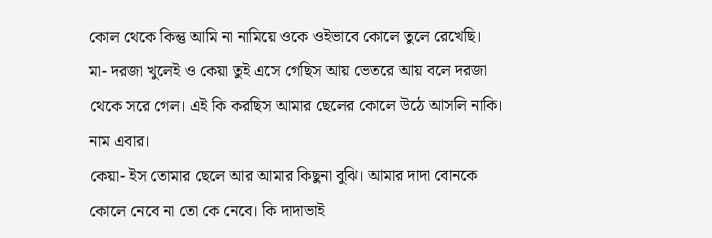কোল থেকে কিন্তু আমি না নামিয়ে ওকে ওইভাবে কোলে তুলে রেখেছি।
মা- দরজা খুলেই ও কেয়া তুই এসে গেছিস আয় ভেতরে আয় বলে দরজা থেকে সরে গেল। এই কি করছিস আমার ছেলের কোলে উঠে আসলি নাকি। নাম এবার।
কেয়া- ইস তোমার ছেলে আর আমার কিছুনা বুঝি। আমার দাদা বোনকে কোলে নেবে না তো কে নেবে। কি দাদাভাই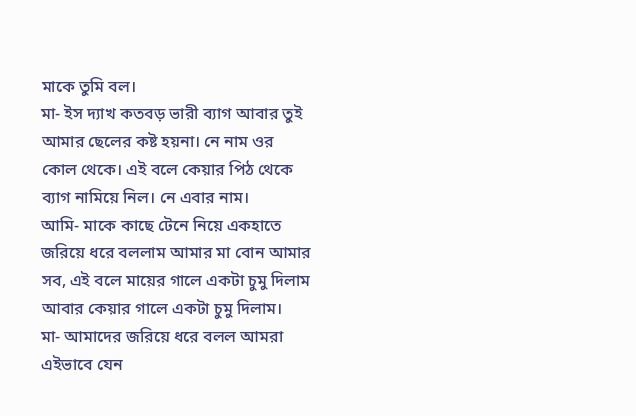মাকে তুমি বল।
মা- ইস দ্যাখ কতবড় ভারী ব্যাগ আবার তুই আমার ছেলের কষ্ট হয়না। নে নাম ওর কোল থেকে। এই বলে কেয়ার পিঠ থেকে ব্যাগ নামিয়ে নিল। নে এবার নাম।
আমি- মাকে কাছে টেনে নিয়ে একহাতে জরিয়ে ধরে বললাম আমার মা বোন আমার সব, এই বলে মায়ের গালে একটা চুমু দিলাম আবার কেয়ার গালে একটা চুমু দিলাম।
মা- আমাদের জরিয়ে ধরে বলল আমরা এইভাবে যেন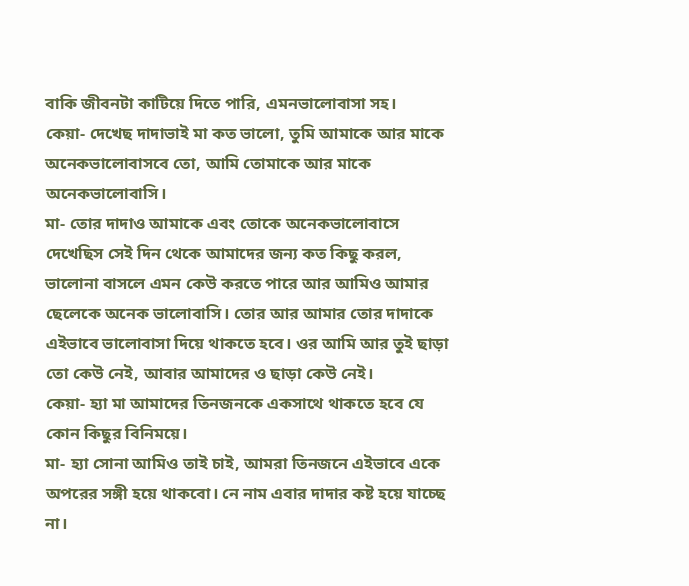বাকি জীবনটা কাটিয়ে দিতে পারি, এমনভালোবাসা সহ।
কেয়া- দেখেছ দাদাভাই মা কত ভালো, তুমি আমাকে আর মাকে অনেকভালোবাসবে তো, আমি তোমাকে আর মাকে অনেকভালোবাসি।
মা- তোর দাদাও আমাকে এবং তোকে অনেকভালোবাসে দেখেছিস সেই দিন থেকে আমাদের জন্য কত কিছু করল, ভালোনা বাসলে এমন কেউ করতে পারে আর আমিও আমার ছেলেকে অনেক ভালোবাসি। তোর আর আমার তোর দাদাকে এইভাবে ভালোবাসা দিয়ে থাকতে হবে। ওর আমি আর তুই ছাড়া তো কেউ নেই, আবার আমাদের ও ছাড়া কেউ নেই।
কেয়া- হ্যা মা আমাদের তিনজনকে একসাথে থাকতে হবে যে কোন কিছুর বিনিময়ে।
মা- হ্যা সোনা আমিও তাই চাই, আমরা তিনজনে এইভাবে একে অপরের সঙ্গী হয়ে থাকবো। নে নাম এবার দাদার কষ্ট হয়ে যাচ্ছে না।